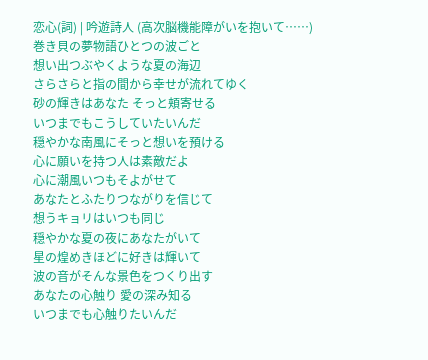恋心(詞) | 吟遊詩人 (高次脳機能障がいを抱いて……)
巻き貝の夢物語ひとつの波ごと
想い出つぶやくような夏の海辺
さらさらと指の間から幸せが流れてゆく
砂の輝きはあなた そっと頬寄せる
いつまでもこうしていたいんだ
穏やかな南風にそっと想いを預ける
心に願いを持つ人は素敵だよ
心に潮風いつもそよがせて
あなたとふたりつながりを信じて
想うキョリはいつも同じ
穏やかな夏の夜にあなたがいて
星の煌めきほどに好きは輝いて
波の音がそんな景色をつくり出す
あなたの心触り 愛の深み知る
いつまでも心触りたいんだ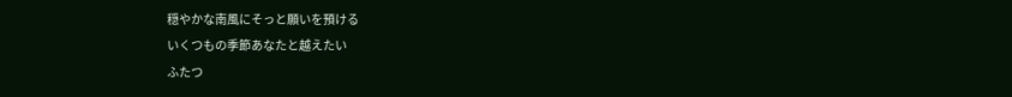穏やかな南風にそっと願いを預ける
いくつもの季節あなたと越えたい
ふたつ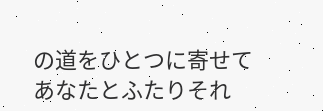の道をひとつに寄せて
あなたとふたりそれ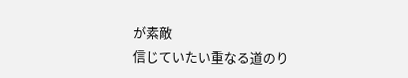が素敵
信じていたい重なる道のり